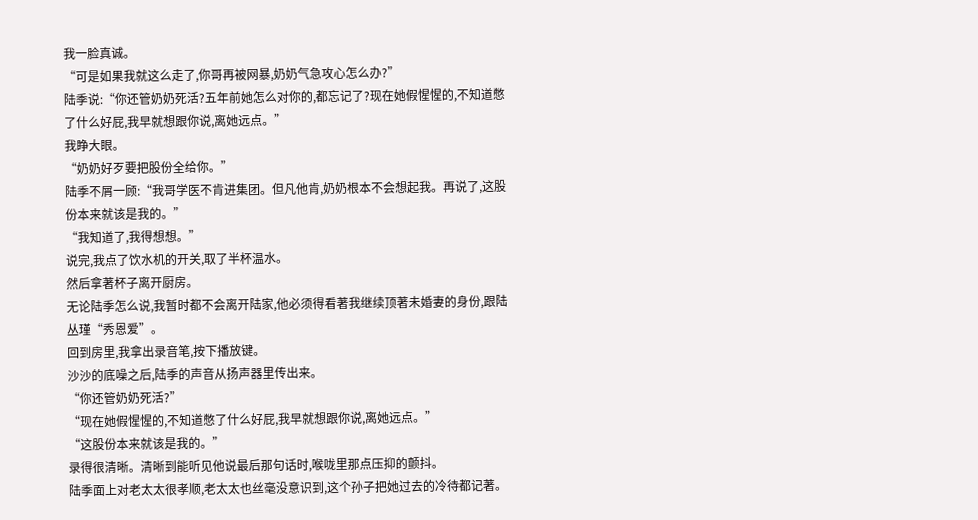我一脸真诚。
“可是如果我就这么走了,你哥再被网暴,奶奶气急攻心怎么办?”
陆季说:“你还管奶奶死活?五年前她怎么对你的,都忘记了?现在她假惺惺的,不知道憋了什么好屁,我早就想跟你说,离她远点。”
我睁大眼。
“奶奶好歹要把股份全给你。”
陆季不屑一顾:“我哥学医不肯进集团。但凡他肯,奶奶根本不会想起我。再说了,这股份本来就该是我的。”
“我知道了,我得想想。”
说完,我点了饮水机的开关,取了半杯温水。
然后拿著杯子离开厨房。
无论陆季怎么说,我暂时都不会离开陆家,他必须得看著我继续顶著未婚妻的身份,跟陆丛瑾“秀恩爱”。
回到房里,我拿出录音笔,按下播放键。
沙沙的底噪之后,陆季的声音从扬声器里传出来。
“你还管奶奶死活?”
“现在她假惺惺的,不知道憋了什么好屁,我早就想跟你说,离她远点。”
“这股份本来就该是我的。”
录得很清晰。清晰到能听见他说最后那句话时,喉咙里那点压抑的颤抖。
陆季面上对老太太很孝顺,老太太也丝毫没意识到,这个孙子把她过去的冷待都记著。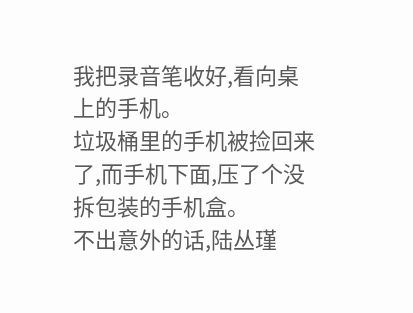我把录音笔收好,看向桌上的手机。
垃圾桶里的手机被捡回来了,而手机下面,压了个没拆包装的手机盒。
不出意外的话,陆丛瑾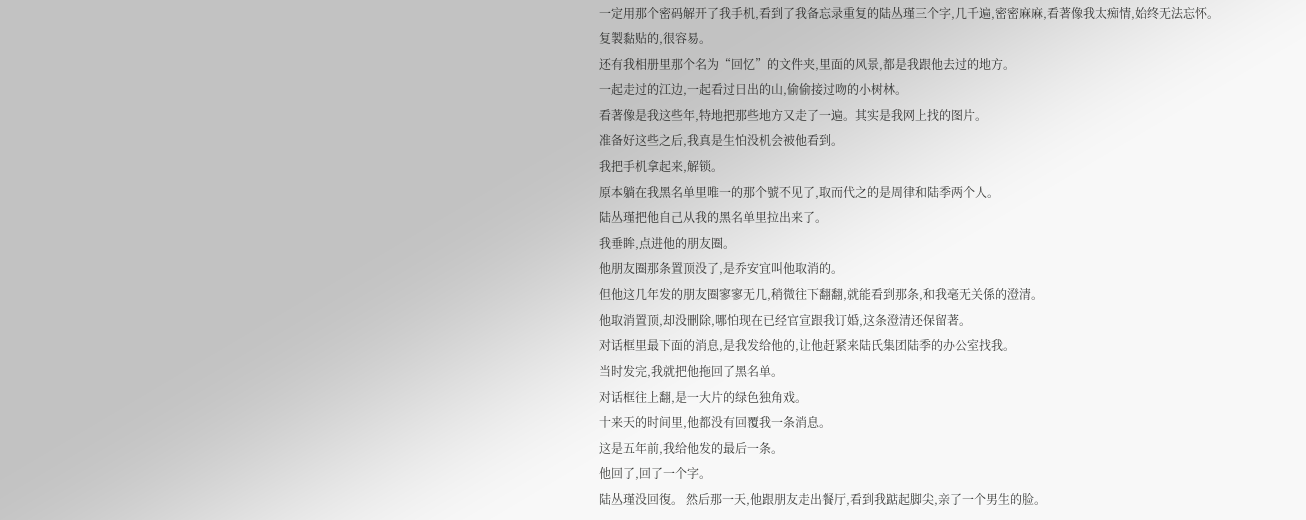一定用那个密码解开了我手机,看到了我备忘录重复的陆丛瑾三个字,几千遍,密密麻麻,看著像我太痴情,始终无法忘怀。
复製黏贴的,很容易。
还有我相册里那个名为“回忆”的文件夹,里面的风景,都是我跟他去过的地方。
一起走过的江边,一起看过日出的山,偷偷接过吻的小树林。
看著像是我这些年,特地把那些地方又走了一遍。其实是我网上找的图片。
准备好这些之后,我真是生怕没机会被他看到。
我把手机拿起来,解锁。
原本躺在我黑名单里唯一的那个號不见了,取而代之的是周律和陆季两个人。
陆丛瑾把他自己从我的黑名单里拉出来了。
我垂眸,点进他的朋友圈。
他朋友圈那条置顶没了,是乔安宜叫他取消的。
但他这几年发的朋友圈寥寥无几,稍微往下翻翻,就能看到那条,和我毫无关係的澄清。
他取消置顶,却没刪除,哪怕现在已经官宣跟我订婚,这条澄清还保留著。
对话框里最下面的消息,是我发给他的,让他赶紧来陆氏集团陆季的办公室找我。
当时发完,我就把他拖回了黑名单。
对话框往上翻,是一大片的绿色独角戏。
十来天的时间里,他都没有回覆我一条消息。
这是五年前,我给他发的最后一条。
他回了,回了一个字。
陆丛瑾没回復。 然后那一天,他跟朋友走出餐厅,看到我踮起脚尖,亲了一个男生的脸。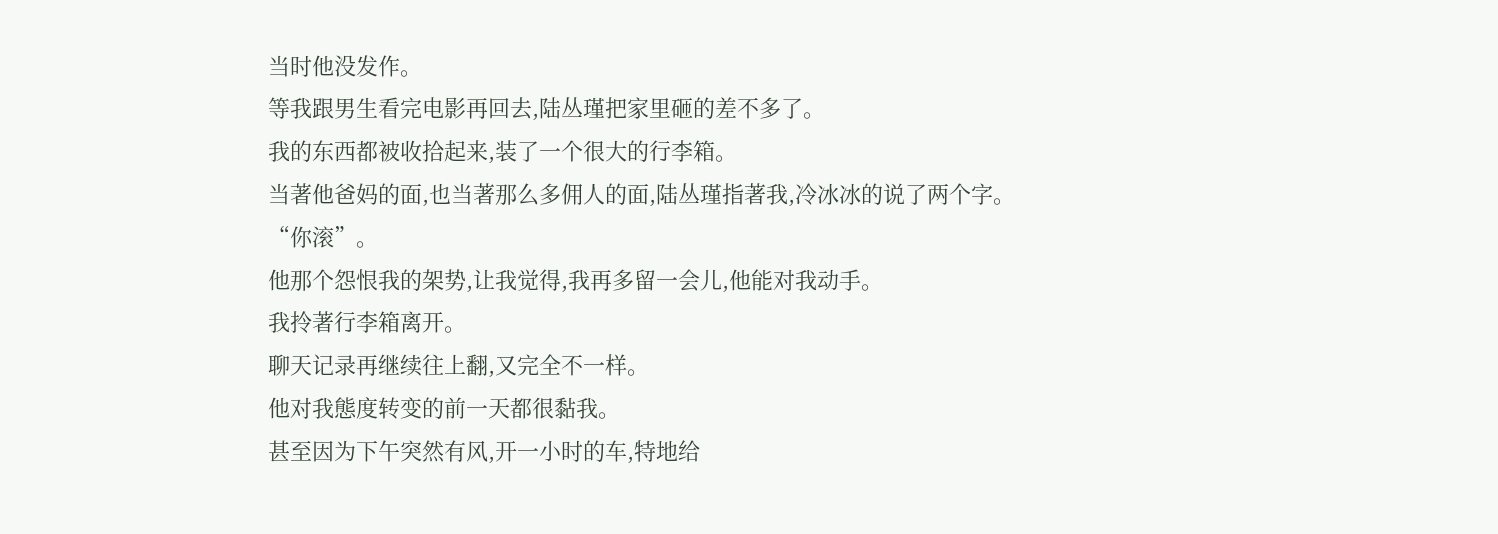当时他没发作。
等我跟男生看完电影再回去,陆丛瑾把家里砸的差不多了。
我的东西都被收拾起来,装了一个很大的行李箱。
当著他爸妈的面,也当著那么多佣人的面,陆丛瑾指著我,冷冰冰的说了两个字。
“你滚”。
他那个怨恨我的架势,让我觉得,我再多留一会儿,他能对我动手。
我拎著行李箱离开。
聊天记录再继续往上翻,又完全不一样。
他对我態度转变的前一天都很黏我。
甚至因为下午突然有风,开一小时的车,特地给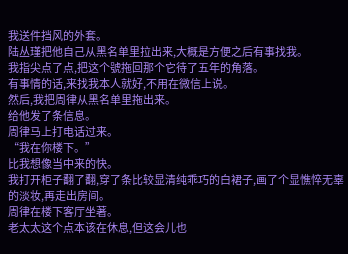我送件挡风的外套。
陆丛瑾把他自己从黑名单里拉出来,大概是方便之后有事找我。
我指尖点了点,把这个號拖回那个它待了五年的角落。
有事情的话,来找我本人就好,不用在微信上说。
然后,我把周律从黑名单里拖出来。
给他发了条信息。
周律马上打电话过来。
“我在你楼下。”
比我想像当中来的快。
我打开柜子翻了翻,穿了条比较显清纯乖巧的白裙子,画了个显憔悴无辜的淡妆,再走出房间。
周律在楼下客厅坐著。
老太太这个点本该在休息,但这会儿也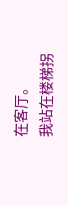在客厅。
我站在楼梯拐